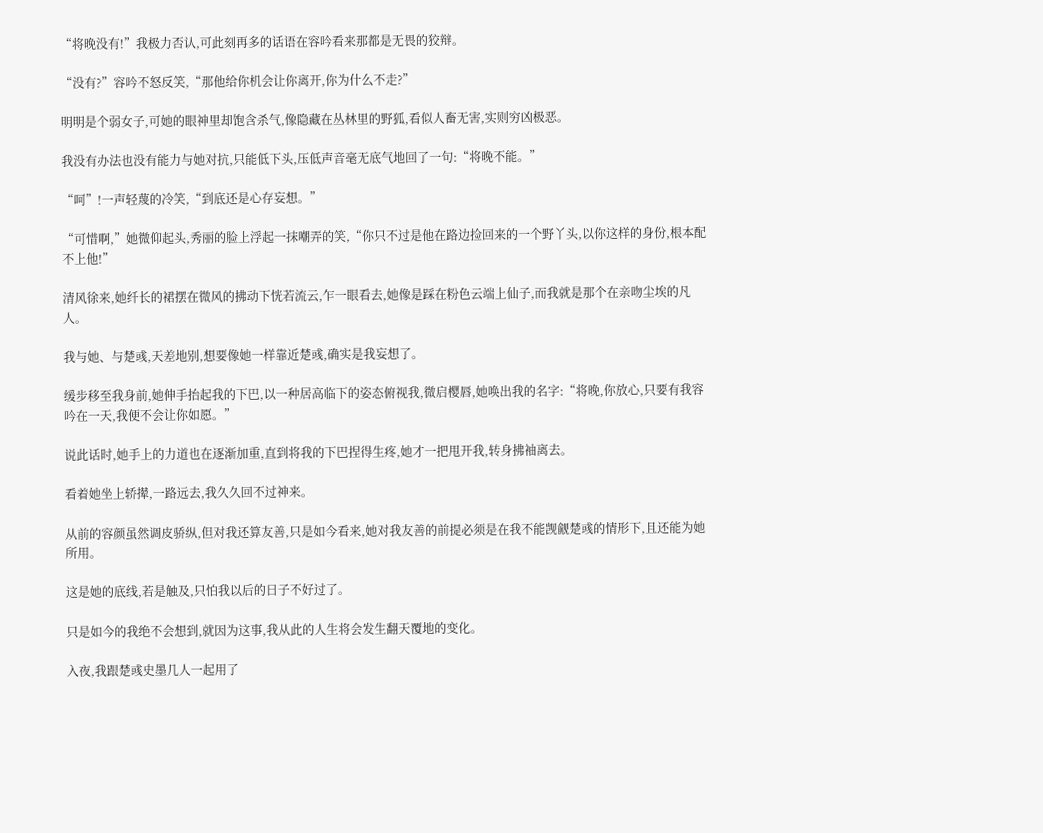“将晚没有!”我极力否认,可此刻再多的话语在容吟看来那都是无畏的狡辩。

“没有?”容吟不怒反笑,“那他给你机会让你离开,你为什么不走?”

明明是个弱女子,可她的眼神里却饱含杀气,像隐藏在丛林里的野狐,看似人畜无害,实则穷凶极恶。

我没有办法也没有能力与她对抗,只能低下头,压低声音毫无底气地回了一句:“将晚不能。”

“呵”!一声轻蔑的冷笑,“到底还是心存妄想。”

“可惜啊,”她微仰起头,秀丽的脸上浮起一抹嘲弄的笑,“你只不过是他在路边捡回来的一个野丫头,以你这样的身份,根本配不上他!”

清风徐来,她纤长的裙摆在微风的拂动下恍若流云,乍一眼看去,她像是踩在粉色云端上仙子,而我就是那个在亲吻尘埃的凡人。

我与她、与楚彧,天差地别,想要像她一样靠近楚彧,确实是我妄想了。

缓步移至我身前,她伸手抬起我的下巴,以一种居高临下的姿态俯视我,微启樱唇,她唤出我的名字:“将晚,你放心,只要有我容吟在一天,我便不会让你如愿。”

说此话时,她手上的力道也在逐渐加重,直到将我的下巴捏得生疼,她才一把甩开我,转身拂袖离去。

看着她坐上轿撵,一路远去,我久久回不过神来。

从前的容颜虽然调皮骄纵,但对我还算友善,只是如今看来,她对我友善的前提必须是在我不能觊觎楚彧的情形下,且还能为她所用。

这是她的底线,若是触及,只怕我以后的日子不好过了。

只是如今的我绝不会想到,就因为这事,我从此的人生将会发生翻天覆地的变化。

入夜,我跟楚彧史墨几人一起用了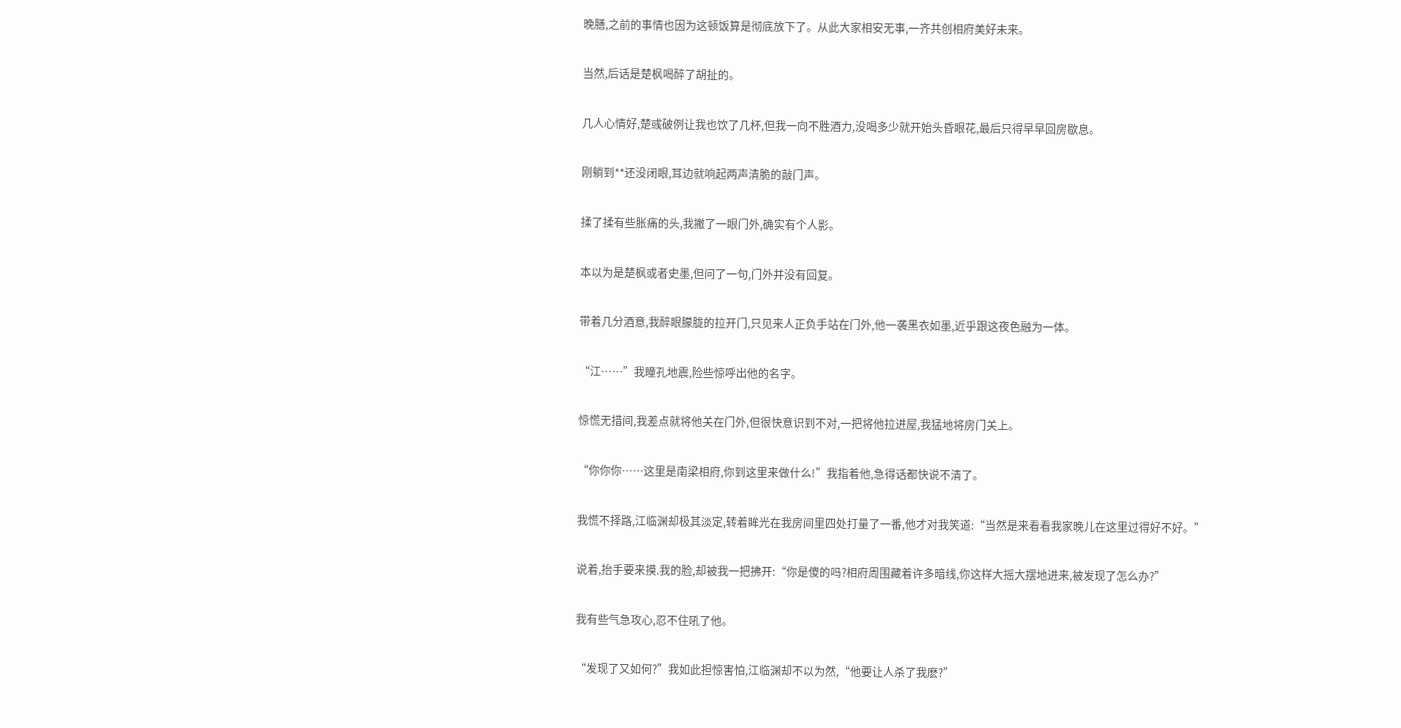晚膳,之前的事情也因为这顿饭算是彻底放下了。从此大家相安无事,一齐共创相府美好未来。

当然,后话是楚枫喝醉了胡扯的。

几人心情好,楚彧破例让我也饮了几杯,但我一向不胜酒力,没喝多少就开始头昏眼花,最后只得早早回房歇息。

刚躺到**还没闭眼,耳边就响起两声清脆的敲门声。

揉了揉有些胀痛的头,我撇了一眼门外,确实有个人影。

本以为是楚枫或者史墨,但问了一句,门外并没有回复。

带着几分酒意,我醉眼朦胧的拉开门,只见来人正负手站在门外,他一袭黑衣如墨,近乎跟这夜色融为一体。

“江……”我瞳孔地震,险些惊呼出他的名字。

惊慌无措间,我差点就将他关在门外,但很快意识到不对,一把将他拉进屋,我猛地将房门关上。

“你你你……这里是南梁相府,你到这里来做什么!”我指着他,急得话都快说不清了。

我慌不择路,江临渊却极其淡定,转着眸光在我房间里四处打量了一番,他才对我笑道:“当然是来看看我家晚儿在这里过得好不好。”

说着,抬手要来摸.我的脸,却被我一把拂开:“你是傻的吗?相府周围藏着许多暗线,你这样大摇大摆地进来,被发现了怎么办?”

我有些气急攻心,忍不住吼了他。

“发现了又如何?”我如此担惊害怕,江临渊却不以为然,“他要让人杀了我麽?”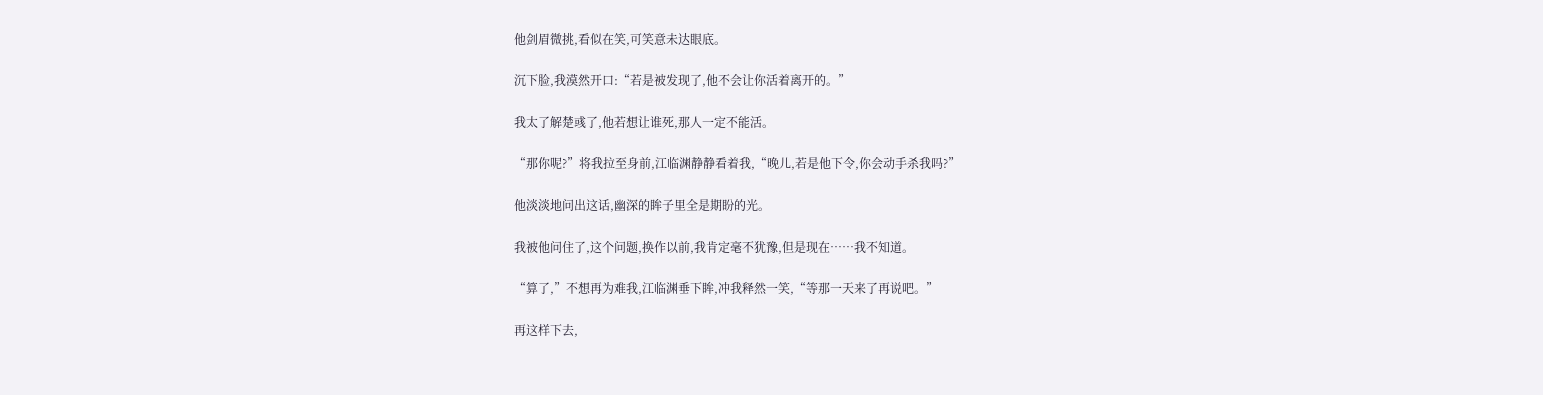他剑眉微挑,看似在笑,可笑意未达眼底。

沉下脸,我漠然开口:“若是被发现了,他不会让你活着离开的。”

我太了解楚彧了,他若想让谁死,那人一定不能活。

“那你呢?”将我拉至身前,江临渊静静看着我,“晚儿,若是他下令,你会动手杀我吗?”

他淡淡地问出这话,幽深的眸子里全是期盼的光。

我被他问住了,这个问题,换作以前,我肯定毫不犹豫,但是现在……我不知道。

“算了,”不想再为难我,江临渊垂下眸,冲我释然一笑,“等那一天来了再说吧。”

再这样下去,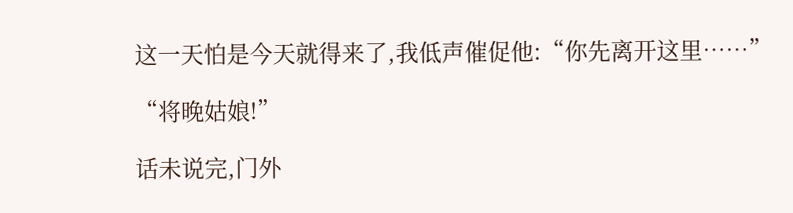这一天怕是今天就得来了,我低声催促他:“你先离开这里……”

“将晚姑娘!”

话未说完,门外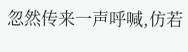忽然传来一声呼喊,仿若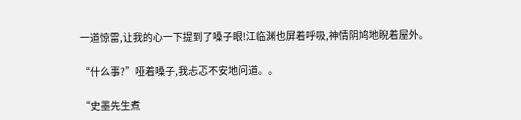一道惊雷,让我的心一下提到了嗓子眼!江临渊也屏着呼吸,神情阴鸠地睨着屋外。

“什么事?”哑着嗓子,我忐忑不安地问道。。

“史墨先生煮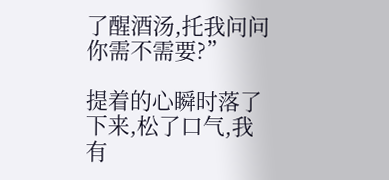了醒酒汤,托我问问你需不需要?”

提着的心瞬时落了下来,松了口气,我有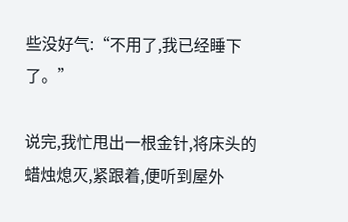些没好气:“不用了,我已经睡下了。”

说完,我忙甩出一根金针,将床头的蜡烛熄灭,紧跟着,便听到屋外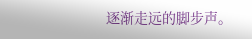逐渐走远的脚步声。